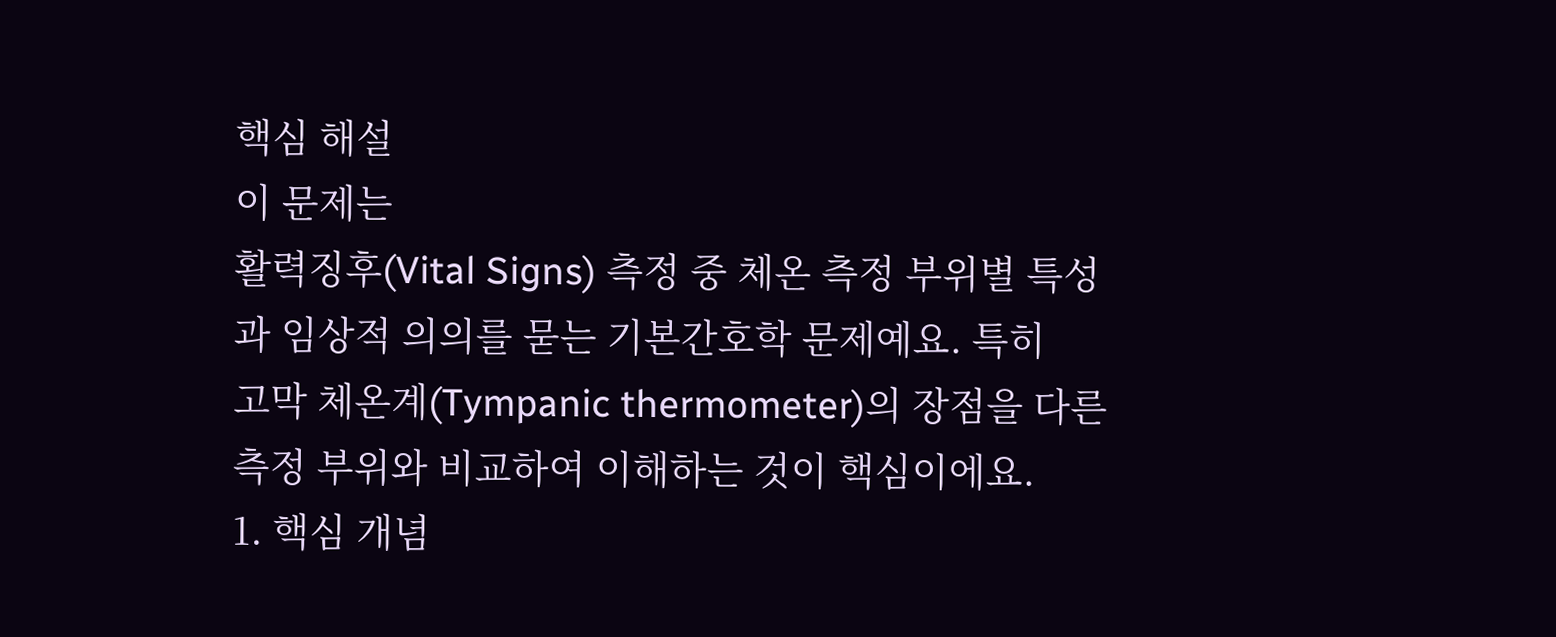핵심 해설
이 문제는
활력징후(Vital Signs) 측정 중 체온 측정 부위별 특성과 임상적 의의를 묻는 기본간호학 문제예요. 특히
고막 체온계(Tympanic thermometer)의 장점을 다른 측정 부위와 비교하여 이해하는 것이 핵심이에요.
1. 핵심 개념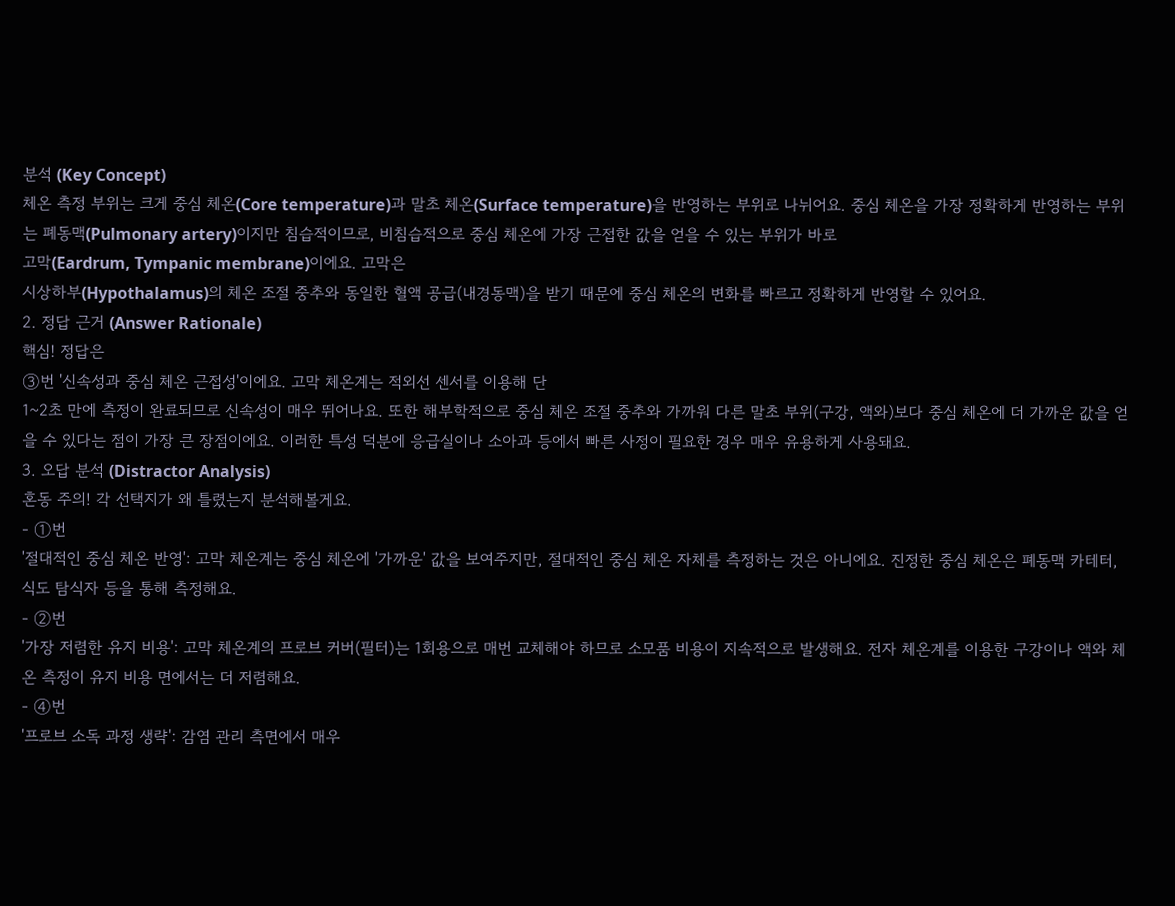분석 (Key Concept)
체온 측정 부위는 크게 중심 체온(Core temperature)과 말초 체온(Surface temperature)을 반영하는 부위로 나뉘어요. 중심 체온을 가장 정확하게 반영하는 부위는 폐동맥(Pulmonary artery)이지만 침습적이므로, 비침습적으로 중심 체온에 가장 근접한 값을 얻을 수 있는 부위가 바로
고막(Eardrum, Tympanic membrane)이에요. 고막은
시상하부(Hypothalamus)의 체온 조절 중추와 동일한 혈액 공급(내경동맥)을 받기 때문에 중심 체온의 변화를 빠르고 정확하게 반영할 수 있어요.
2. 정답 근거 (Answer Rationale)
핵심! 정답은
③번 '신속성과 중심 체온 근접성'이에요. 고막 체온계는 적외선 센서를 이용해 단
1~2초 만에 측정이 완료되므로 신속성이 매우 뛰어나요. 또한 해부학적으로 중심 체온 조절 중추와 가까워 다른 말초 부위(구강, 액와)보다 중심 체온에 더 가까운 값을 얻을 수 있다는 점이 가장 큰 장점이에요. 이러한 특성 덕분에 응급실이나 소아과 등에서 빠른 사정이 필요한 경우 매우 유용하게 사용돼요.
3. 오답 분석 (Distractor Analysis)
혼동 주의! 각 선택지가 왜 틀렸는지 분석해볼게요.
- ①번
'절대적인 중심 체온 반영': 고막 체온계는 중심 체온에 '가까운' 값을 보여주지만, 절대적인 중심 체온 자체를 측정하는 것은 아니에요. 진정한 중심 체온은 폐동맥 카테터, 식도 탐식자 등을 통해 측정해요.
- ②번
'가장 저렴한 유지 비용': 고막 체온계의 프로브 커버(필터)는 1회용으로 매번 교체해야 하므로 소모품 비용이 지속적으로 발생해요. 전자 체온계를 이용한 구강이나 액와 체온 측정이 유지 비용 면에서는 더 저렴해요.
- ④번
'프로브 소독 과정 생략': 감염 관리 측면에서 매우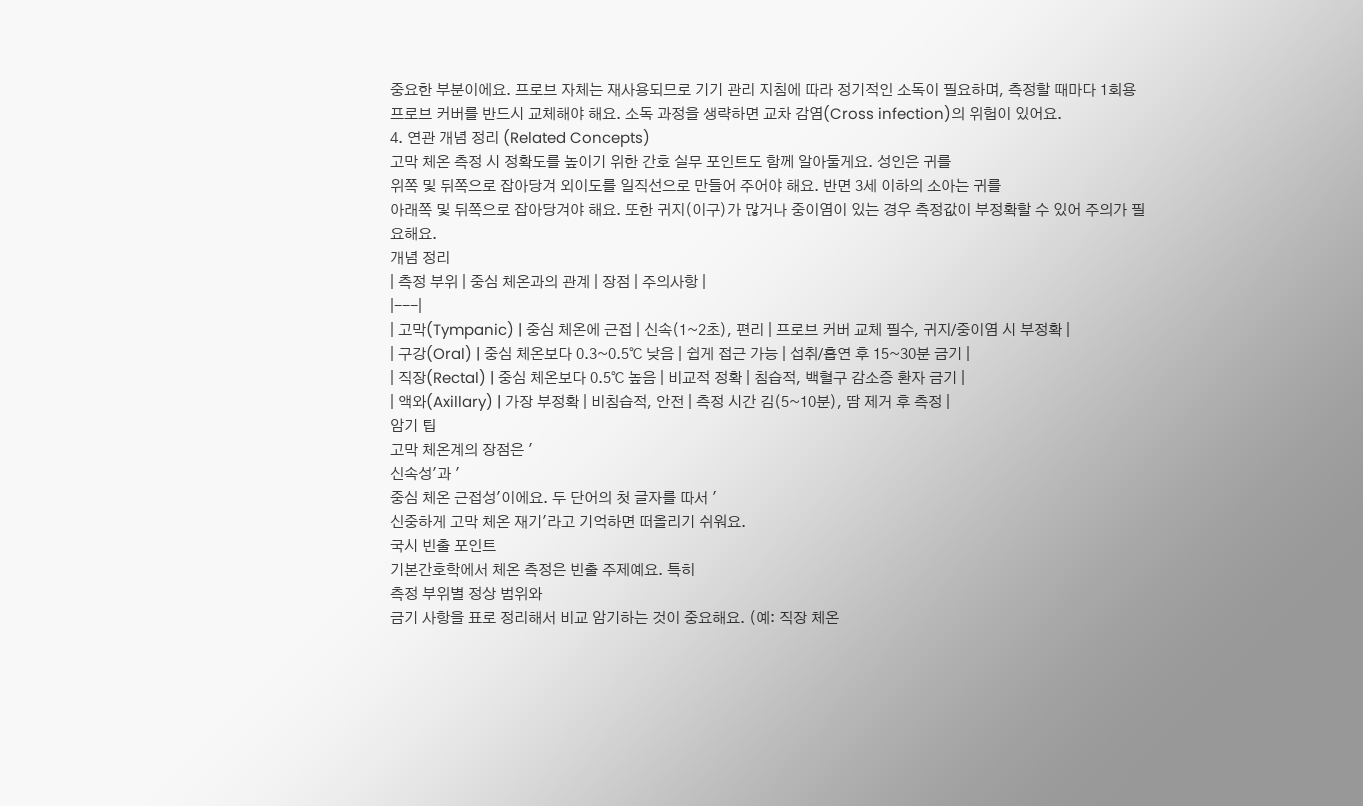중요한 부분이에요. 프로브 자체는 재사용되므로 기기 관리 지침에 따라 정기적인 소독이 필요하며, 측정할 때마다 1회용 프로브 커버를 반드시 교체해야 해요. 소독 과정을 생략하면 교차 감염(Cross infection)의 위험이 있어요.
4. 연관 개념 정리 (Related Concepts)
고막 체온 측정 시 정확도를 높이기 위한 간호 실무 포인트도 함께 알아둘게요. 성인은 귀를
위쪽 및 뒤쪽으로 잡아당겨 외이도를 일직선으로 만들어 주어야 해요. 반면 3세 이하의 소아는 귀를
아래쪽 및 뒤쪽으로 잡아당겨야 해요. 또한 귀지(이구)가 많거나 중이염이 있는 경우 측정값이 부정확할 수 있어 주의가 필요해요.
개념 정리
| 측정 부위 | 중심 체온과의 관계 | 장점 | 주의사항 |
|---|
| 고막(Tympanic) | 중심 체온에 근접 | 신속(1~2초), 편리 | 프로브 커버 교체 필수, 귀지/중이염 시 부정확 |
| 구강(Oral) | 중심 체온보다 0.3~0.5℃ 낮음 | 쉽게 접근 가능 | 섭취/흡연 후 15~30분 금기 |
| 직장(Rectal) | 중심 체온보다 0.5℃ 높음 | 비교적 정확 | 침습적, 백혈구 감소증 환자 금기 |
| 액와(Axillary) | 가장 부정확 | 비침습적, 안전 | 측정 시간 김(5~10분), 땀 제거 후 측정 |
암기 팁
고막 체온계의 장점은 '
신속성'과 '
중심 체온 근접성'이에요. 두 단어의 첫 글자를 따서 '
신중하게 고막 체온 재기'라고 기억하면 떠올리기 쉬워요.
국시 빈출 포인트
기본간호학에서 체온 측정은 빈출 주제예요. 특히
측정 부위별 정상 범위와
금기 사항을 표로 정리해서 비교 암기하는 것이 중요해요. (예: 직장 체온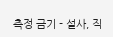측정 금기 - 설사, 직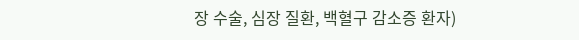장 수술, 심장 질환, 백혈구 감소증 환자)